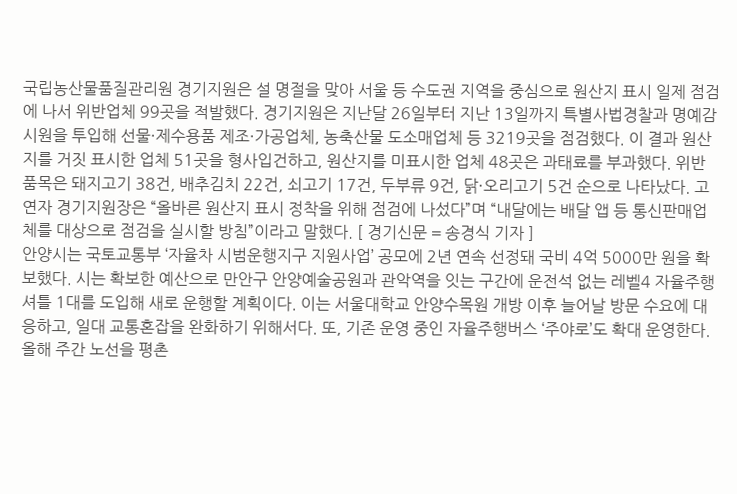국립농산물품질관리원 경기지원은 설 명절을 맞아 서울 등 수도권 지역을 중심으로 원산지 표시 일제 점검에 나서 위반업체 99곳을 적발했다. 경기지원은 지난달 26일부터 지난 13일까지 특별사법경찰과 명예감시원을 투입해 선물·제수용품 제조·가공업체, 농축산물 도소매업체 등 3219곳을 점검했다. 이 결과 원산지를 거짓 표시한 업체 51곳을 형사입건하고, 원산지를 미표시한 업체 48곳은 과태료를 부과했다. 위반 품목은 돼지고기 38건, 배추김치 22건, 쇠고기 17건, 두부류 9건, 닭·오리고기 5건 순으로 나타났다. 고연자 경기지원장은 “올바른 원산지 표시 정착을 위해 점검에 나섰다”며 “내달에는 배달 앱 등 통신판매업체를 대상으로 점검을 실시할 방침”이라고 말했다. [ 경기신문 = 송경식 기자 ]
안양시는 국토교통부 ‘자율차 시범운행지구 지원사업’ 공모에 2년 연속 선정돼 국비 4억 5000만 원을 확보했다. 시는 확보한 예산으로 만안구 안양예술공원과 관악역을 잇는 구간에 운전석 없는 레벨4 자율주행셔틀 1대를 도입해 새로 운행할 계획이다. 이는 서울대학교 안양수목원 개방 이후 늘어날 방문 수요에 대응하고, 일대 교통혼잡을 완화하기 위해서다. 또, 기존 운영 중인 자율주행버스 ‘주야로’도 확대 운영한다. 올해 주간 노선을 평촌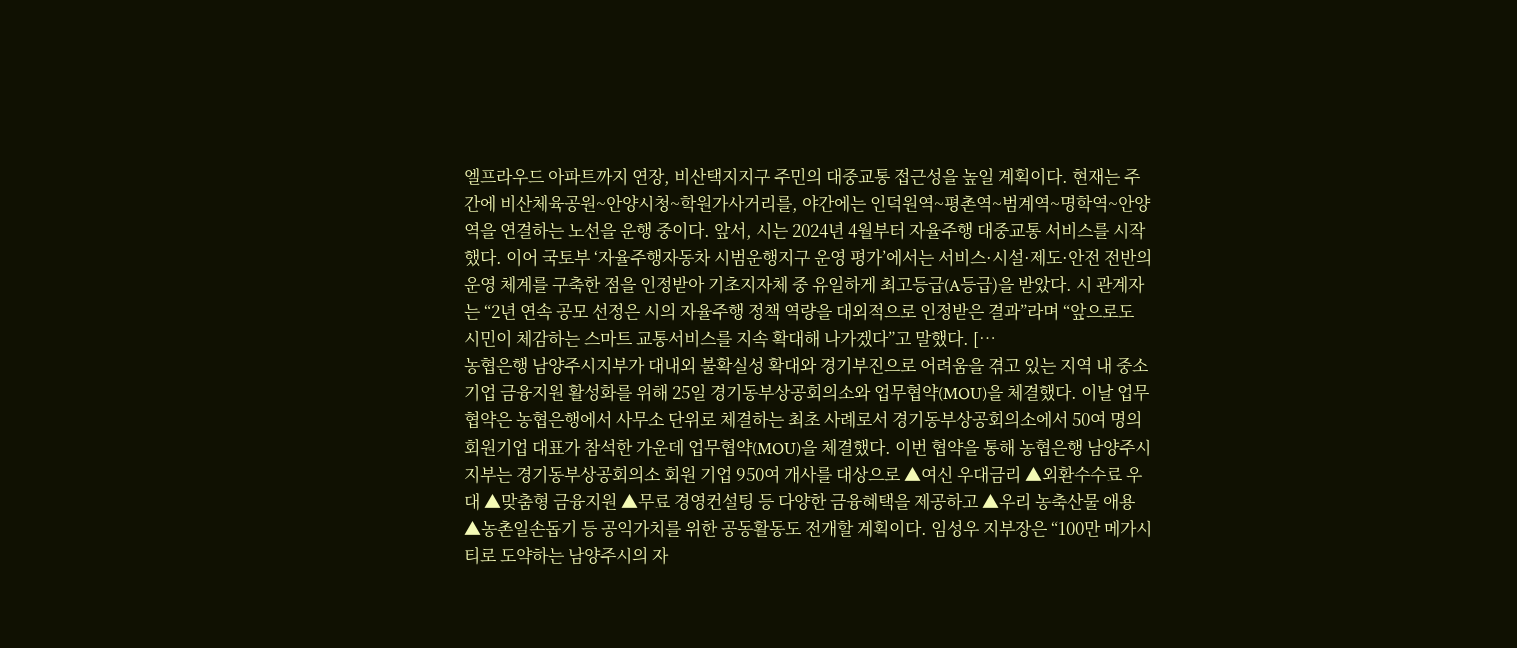엘프라우드 아파트까지 연장, 비산택지지구 주민의 대중교통 접근성을 높일 계획이다. 현재는 주간에 비산체육공원~안양시청~학원가사거리를, 야간에는 인덕원역~평촌역~범계역~명학역~안양역을 연결하는 노선을 운행 중이다. 앞서, 시는 2024년 4월부터 자율주행 대중교통 서비스를 시작했다. 이어 국토부 ‘자율주행자동차 시범운행지구 운영 평가’에서는 서비스·시설·제도·안전 전반의 운영 체계를 구축한 점을 인정받아 기초지자체 중 유일하게 최고등급(A등급)을 받았다. 시 관계자는 “2년 연속 공모 선정은 시의 자율주행 정책 역량을 대외적으로 인정받은 결과”라며 “앞으로도 시민이 체감하는 스마트 교통서비스를 지속 확대해 나가겠다”고 말했다. […
농협은행 남양주시지부가 대내외 불확실성 확대와 경기부진으로 어려움을 겪고 있는 지역 내 중소기업 금융지원 활성화를 위해 25일 경기동부상공회의소와 업무협약(MOU)을 체결했다. 이날 업무협약은 농협은행에서 사무소 단위로 체결하는 최초 사례로서 경기동부상공회의소에서 50여 명의 회원기업 대표가 참석한 가운데 업무협약(MOU)을 체결했다. 이번 협약을 통해 농협은행 남양주시지부는 경기동부상공회의소 회원 기업 950여 개사를 대상으로 ▲여신 우대금리 ▲외환수수료 우대 ▲맞춤형 금융지원 ▲무료 경영컨설팅 등 다양한 금융혜택을 제공하고 ▲우리 농축산물 애용 ▲농촌일손돕기 등 공익가치를 위한 공동활동도 전개할 계획이다. 임성우 지부장은 “100만 메가시티로 도약하는 남양주시의 자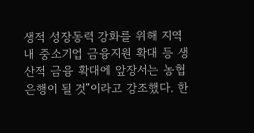생적 성장동력 강화를 위해 지역 내 중소기업 금융지원 확대 등 생산적 금융 확대에 앞장서는 농협은행이 될 것”이라고 강조했다. 한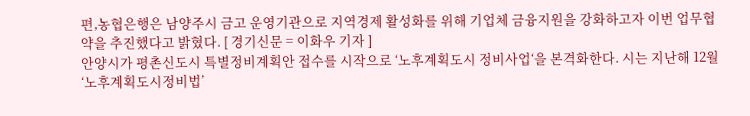편,농협은행은 남양주시 금고 운영기관으로 지역경제 활성화를 위해 기업체 금융지원을 강화하고자 이번 업무협약을 추진했다고 밝혔다. [ 경기신문 = 이화우 기자 ]
안양시가 평촌신도시 특별정비계획안 접수를 시작으로 ‘노후계획도시 정비사업‘을 본격화한다. 시는 지난해 12월 ‘노후계획도시정비법’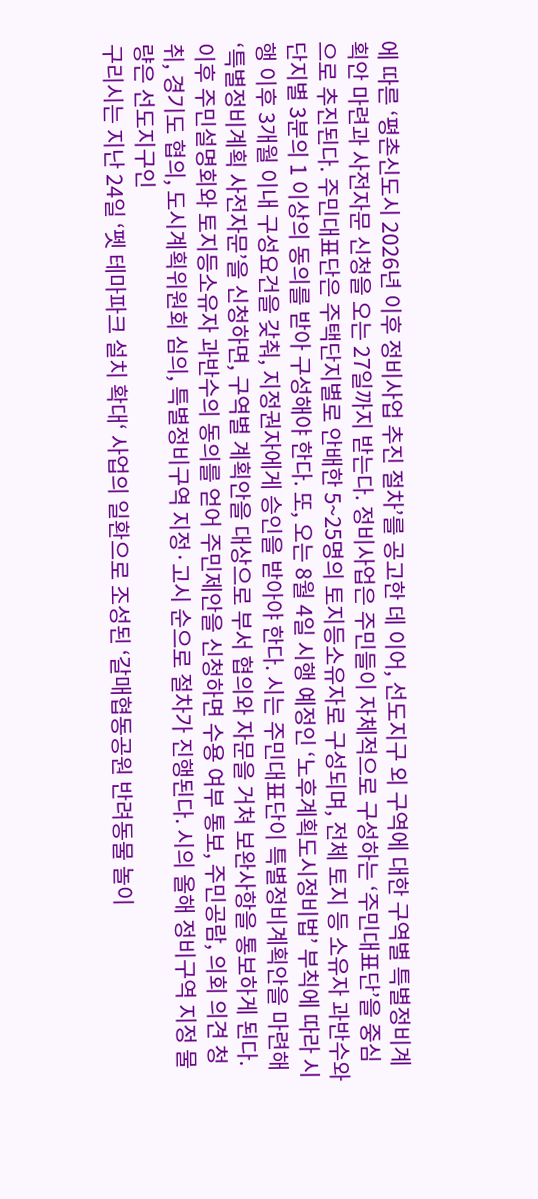에 따른 ‘평촌신도시 2026년 이후 정비사업 추진 절차’를 공고한 데 이어, 선도지구 외 구역에 대한 구역별 특별정비계획안 마련과 사전자문 신청을 오는 27일까지 받는다. 정비사업은 주민들이 자체적으로 구성하는 ‘주민대표단’을 중심으로 추진된다. 주민대표단은 주택단지별로 안배한 5~25명의 토지등소유자로 구성되며, 전체 토지 등 소유자 과반수와 단지별 3분의 1 이상의 동의를 받아 구성해야 한다. 또, 오는 8월 4일 시행 예정인 ‘노후계획도시정비법’ 부칙에 따라 시행 이후 3개월 이내 구성요건을 갖춰, 지정권자에게 승인을 받아야 한다. 시는 주민대표단이 특별정비계획안을 마련해 ‘특별정비계획 사전자문’을 신청하면, 구역별 계획안을 대상으로 부서 협의와 자문을 거쳐 보완사항을 통보하게 된다. 이후 주민설명회와 토지등소유자 과반수의 동의를 얻어 주민제안을 신청하면 수용 여부 통보, 주민공람, 의회 의견 청취, 경기도 협의, 도시계획위원회 심의, 특별정비구역 지정·고시 순으로 절차가 진행된다. 시의 올해 정비구역 지정 물량은 선도지구인
구리시는 지난 24일 ‘펫 테마파크 설치 확대‘ 사업의 일환으로 조성된 ‘갈매협동공원 반려동물 놀이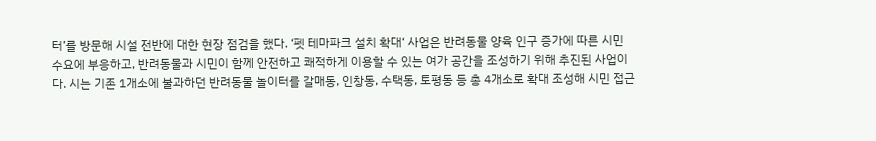터’를 방문해 시설 전반에 대한 현장 점검을 했다. ‘펫 테마파크 설치 확대‘ 사업은 반려동물 양육 인구 증가에 따른 시민 수요에 부응하고, 반려동물과 시민이 함께 안전하고 쾌적하게 이용할 수 있는 여가 공간을 조성하기 위해 추진된 사업이다. 시는 기존 1개소에 불과하던 반려동물 놀이터를 갈매동, 인창동, 수택동, 토평동 등 총 4개소로 확대 조성해 시민 접근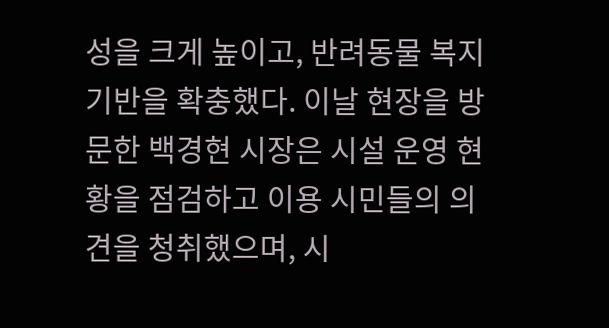성을 크게 높이고, 반려동물 복지 기반을 확충했다. 이날 현장을 방문한 백경현 시장은 시설 운영 현황을 점검하고 이용 시민들의 의견을 청취했으며, 시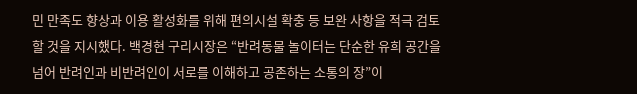민 만족도 향상과 이용 활성화를 위해 편의시설 확충 등 보완 사항을 적극 검토할 것을 지시했다. 백경현 구리시장은 “반려동물 놀이터는 단순한 유희 공간을 넘어 반려인과 비반려인이 서로를 이해하고 공존하는 소통의 장”이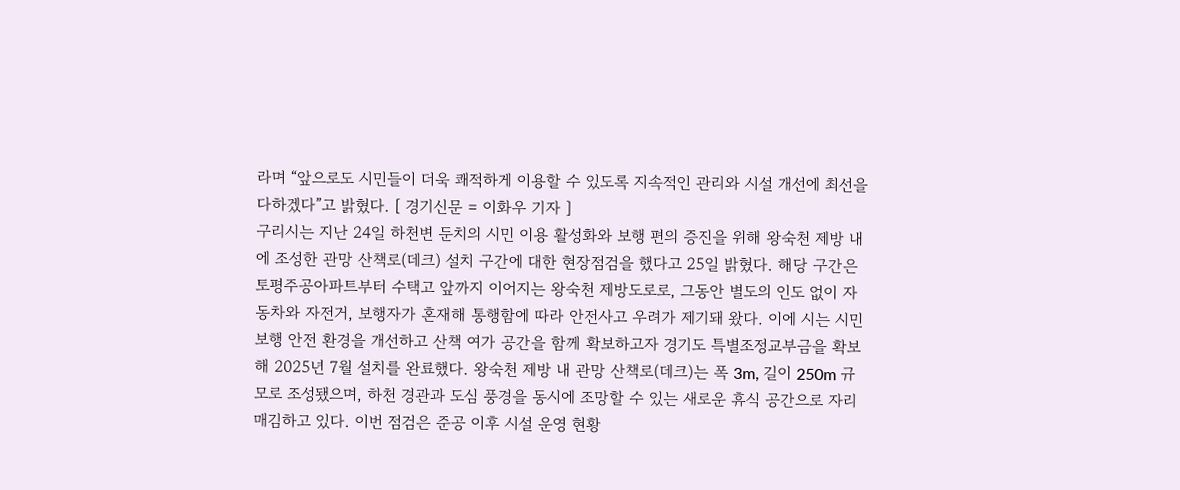라며 “앞으로도 시민들이 더욱 쾌적하게 이용할 수 있도록 지속적인 관리와 시설 개선에 최선을 다하겠다”고 밝혔다. [ 경기신문 = 이화우 기자 ]
구리시는 지난 24일 하천변 둔치의 시민 이용 활성화와 보행 편의 증진을 위해 왕숙천 제방 내에 조성한 관망 산책로(데크) 설치 구간에 대한 현장점검을 했다고 25일 밝혔다. 해당 구간은 토평주공아파트부터 수택고 앞까지 이어지는 왕숙천 제방도로로, 그동안 별도의 인도 없이 자동차와 자전거, 보행자가 혼재해 통행함에 따라 안전사고 우려가 제기돼 왔다. 이에 시는 시민 보행 안전 환경을 개선하고 산책 여가 공간을 함께 확보하고자 경기도 특별조정교부금을 확보해 2025년 7월 설치를 완료했다. 왕숙천 제방 내 관망 산책로(데크)는 폭 3m, 길이 250m 규모로 조성됐으며, 하천 경관과 도심 풍경을 동시에 조망할 수 있는 새로운 휴식 공간으로 자리매김하고 있다. 이번 점검은 준공 이후 시설 운영 현황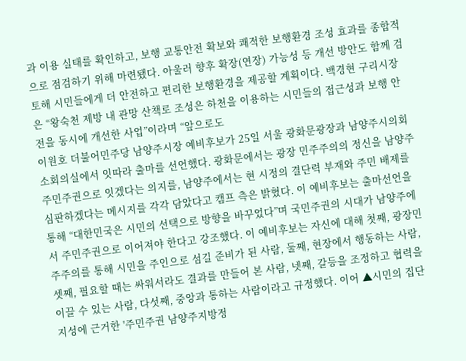과 이용 실태를 확인하고, 보행 교통안전 확보와 쾌적한 보행환경 조성 효과를 종합적으로 점검하기 위해 마련됐다. 아울러 향후 확장(연장) 가능성 등 개선 방안도 함께 검토해 시민들에게 더 안전하고 편리한 보행환경을 제공할 계획이다. 백경현 구리시장은 “왕숙천 제방 내 관망 산책로 조성은 하천을 이용하는 시민들의 접근성과 보행 안전을 동시에 개선한 사업”이라며 “앞으로도
이원호 더불어민주당 남양주시장 예비후보가 25일 서울 광화문광장과 남양주시의회 소회의실에서 잇따라 출마를 선언했다. 광화문에서는 광장 민주주의의 정신을 남양주 주민주권으로 잇겠다는 의지를, 남양주에서는 현 시정의 결단력 부재와 주민 배제를 심판하겠다는 메시지를 각각 담았다고 캠프 측은 밝혔다. 이 예비후보는 출마선언을 통해 “대한민국은 시민의 선택으로 방향을 바꾸었다”며 국민주권의 시대가 남양주에서 주민주권으로 이어져야 한다고 강조했다. 이 예비후보는 자신에 대해 첫째, 광장민주주의를 통해 시민을 주인으로 섬길 준비가 된 사람, 둘째, 현장에서 행동하는 사람, 셋째, 필요할 때는 싸워서라도 결과를 만들어 본 사람, 넷째, 갈등을 조정하고 협력을 이끌 수 있는 사람, 다섯째, 중앙과 통하는 사람이라고 규정했다. 이어 ▲시민의 집단지성에 근거한 '주민주권 남양주지방정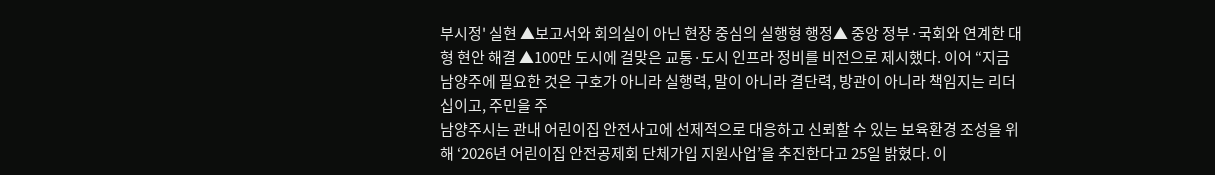부시정' 실현 ▲보고서와 회의실이 아닌 현장 중심의 실행형 행정▲ 중앙 정부·국회와 연계한 대형 현안 해결 ▲100만 도시에 걸맞은 교통·도시 인프라 정비를 비전으로 제시했다. 이어 “지금 남양주에 필요한 것은 구호가 아니라 실행력, 말이 아니라 결단력, 방관이 아니라 책임지는 리더십이고, 주민을 주
남양주시는 관내 어린이집 안전사고에 선제적으로 대응하고 신뢰할 수 있는 보육환경 조성을 위해 ‘2026년 어린이집 안전공제회 단체가입 지원사업’을 추진한다고 25일 밝혔다. 이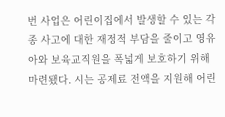번 사업은 어린이집에서 발생할 수 있는 각종 사고에 대한 재정적 부담을 줄이고 영유아와 보육교직원을 폭넓게 보호하기 위해 마련됐다. 시는 공제료 전액을 지원해 어린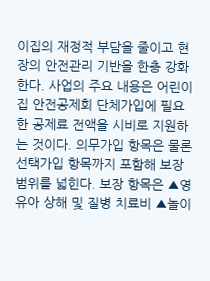이집의 재정적 부담을 줄이고 현장의 안전관리 기반을 한층 강화한다. 사업의 주요 내용은 어린이집 안전공제회 단체가입에 필요한 공제료 전액을 시비로 지원하는 것이다. 의무가입 항목은 물론 선택가입 항목까지 포함해 보장 범위를 넓힌다. 보장 항목은 ▲영유아 상해 및 질병 치료비 ▲놀이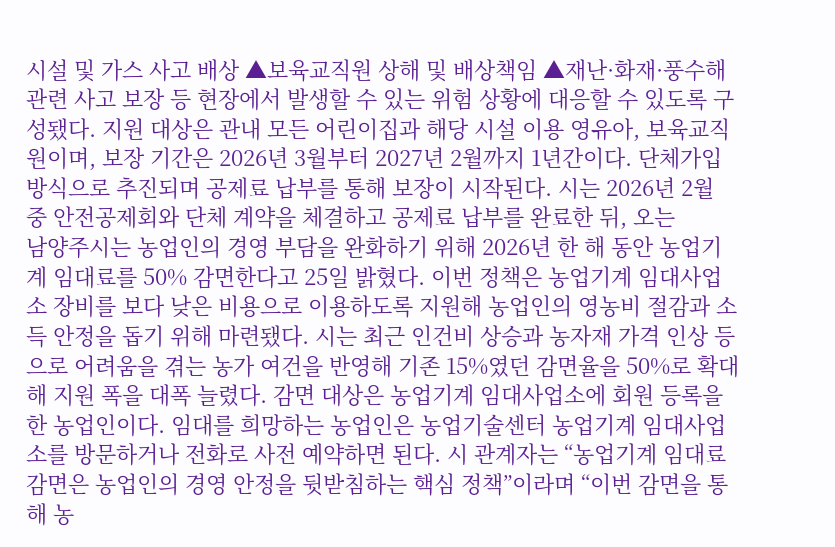시설 및 가스 사고 배상 ▲보육교직원 상해 및 배상책임 ▲재난·화재·풍수해 관련 사고 보장 등 현장에서 발생할 수 있는 위험 상황에 대응할 수 있도록 구성됐다. 지원 대상은 관내 모든 어린이집과 해당 시설 이용 영유아, 보육교직원이며, 보장 기간은 2026년 3월부터 2027년 2월까지 1년간이다. 단체가입 방식으로 추진되며 공제료 납부를 통해 보장이 시작된다. 시는 2026년 2월 중 안전공제회와 단체 계약을 체결하고 공제료 납부를 완료한 뒤, 오는
남양주시는 농업인의 경영 부담을 완화하기 위해 2026년 한 해 동안 농업기계 임대료를 50% 감면한다고 25일 밝혔다. 이번 정책은 농업기계 임대사업소 장비를 보다 낮은 비용으로 이용하도록 지원해 농업인의 영농비 절감과 소득 안정을 돕기 위해 마련됐다. 시는 최근 인건비 상승과 농자재 가격 인상 등으로 어려움을 겪는 농가 여건을 반영해 기존 15%였던 감면율을 50%로 확대해 지원 폭을 대폭 늘렸다. 감면 대상은 농업기계 임대사업소에 회원 등록을 한 농업인이다. 임대를 희망하는 농업인은 농업기술센터 농업기계 임대사업소를 방문하거나 전화로 사전 예약하면 된다. 시 관계자는 “농업기계 임대료 감면은 농업인의 경영 안정을 뒷받침하는 핵심 정책”이라며 “이번 감면을 통해 농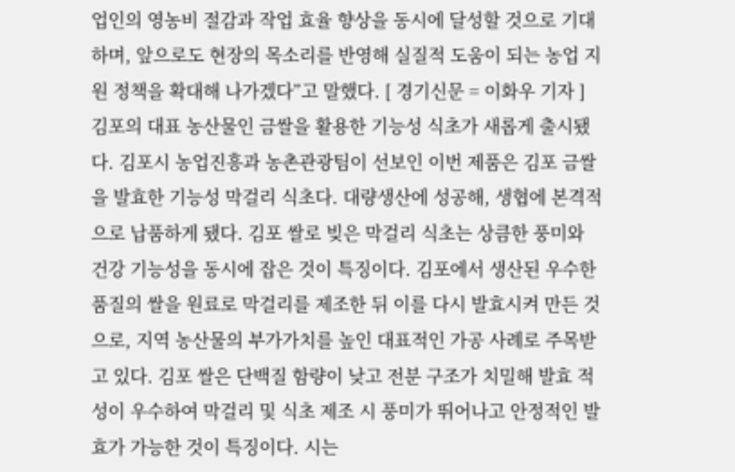업인의 영농비 절감과 작업 효율 향상을 동시에 달성할 것으로 기대하며, 앞으로도 현장의 목소리를 반영해 실질적 도움이 되는 농업 지원 정책을 확대해 나가겠다”고 말했다. [ 경기신문 = 이화우 기자 ]
김포의 대표 농산물인 금쌀을 활용한 기능성 식초가 새롭게 출시됐다. 김포시 농업진흥과 농촌관광팀이 선보인 이번 제품은 김포 금쌀을 발효한 기능성 막걸리 식초다. 대량생산에 성공해, 생협에 본격적으로 납품하게 됐다. 김포 쌀로 빚은 막걸리 식초는 상큼한 풍미와 건강 기능성을 동시에 잡은 것이 특징이다. 김포에서 생산된 우수한 품질의 쌀을 원료로 막걸리를 제조한 뒤 이를 다시 발효시켜 만든 것으로, 지역 농산물의 부가가치를 높인 대표적인 가공 사례로 주목받고 있다. 김포 쌀은 단백질 함량이 낮고 전분 구조가 치밀해 발효 적성이 우수하여 막걸리 및 식초 제조 시 풍미가 뛰어나고 안정적인 발효가 가능한 것이 특징이다. 시는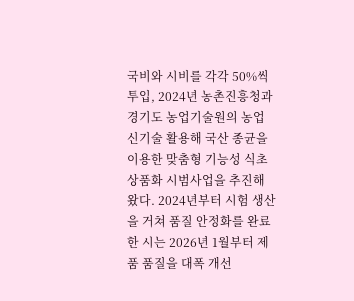국비와 시비를 각각 50%씩 투입, 2024년 농촌진흥청과 경기도 농업기술원의 농업 신기술 활용해 국산 종균을 이용한 맞춤형 기능성 식초 상품화 시범사업을 추진해 왔다. 2024년부터 시험 생산을 거쳐 품질 안정화를 완료한 시는 2026년 1월부터 제품 품질을 대폭 개선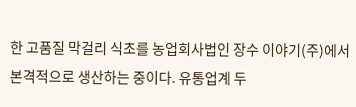한 고품질 막걸리 식초를 농업회사법인 장수 이야기(주)에서 본격적으로 생산하는 중이다. 유통업계 두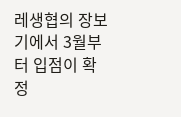레생협의 장보기에서 3월부터 입점이 확정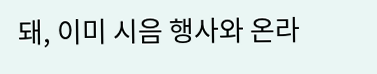돼, 이미 시음 행사와 온라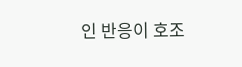인 반응이 호조